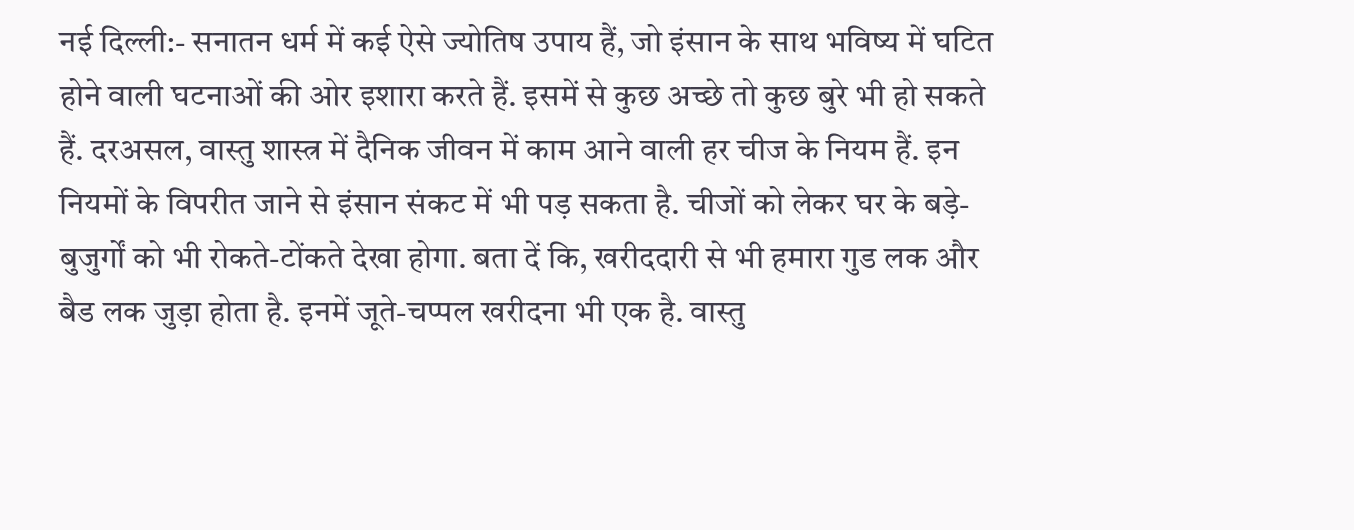नई दिल्ली:- सनातन धर्म में कई ऐसे ज्योतिष उपाय हैं, जो इंसान के साथ भविष्य में घटित होने वाली घटनाओं की ओर इशारा करते हैं. इसमें से कुछ अच्छे तो कुछ बुरे भी हो सकते हैं. दरअसल, वास्तु शास्त्र में दैनिक जीवन में काम आने वाली हर चीज के नियम हैं. इन नियमों के विपरीत जाने से इंसान संकट में भी पड़ सकता है. चीजों को लेकर घर के बड़े-बुजुर्गों को भी रोकते-टोंकते देखा होगा. बता दें कि, खरीददारी से भी हमारा गुड लक और बैड लक जुड़ा होता है. इनमें जूते-चप्पल खरीदना भी एक है. वास्तु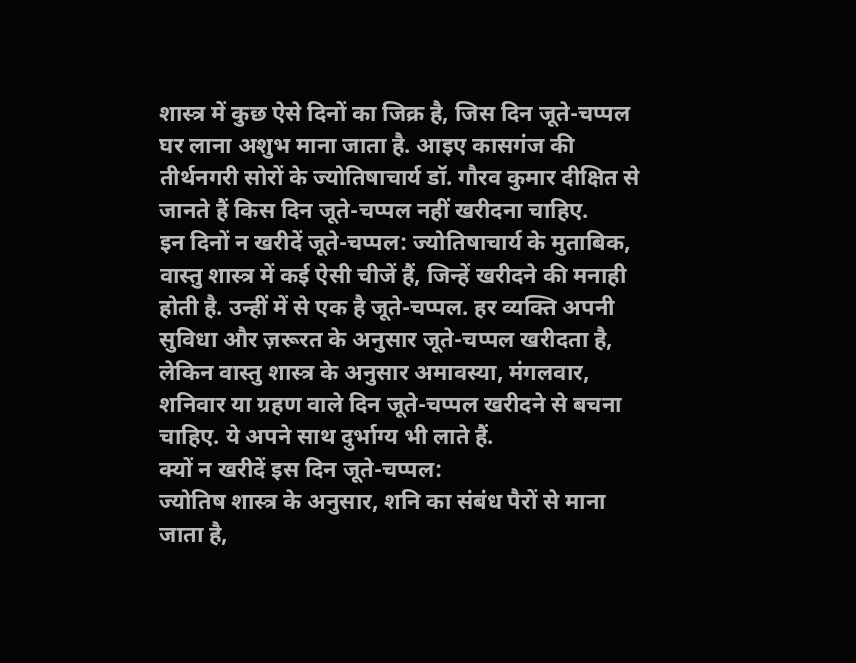शास्त्र में कुछ ऐसे दिनों का जिक्र है, जिस दिन जूते-चप्पल घर लाना अशुभ माना जाता है. आइए कासगंज की तीर्थनगरी सोरों के ज्योतिषाचार्य डॉ. गौरव कुमार दीक्षित से जानते हैं किस दिन जूते-चप्पल नहीं खरीदना चाहिए.
इन दिनों न खरीदें जूते-चप्पल: ज्योतिषाचार्य के मुताबिक, वास्तु शास्त्र में कई ऐसी चीजें हैं, जिन्हें खरीदने की मनाही होती है. उन्हीं में से एक है जूते-चप्पल. हर व्यक्ति अपनी सुविधा और ज़रूरत के अनुसार जूते-चप्पल खरीदता है, लेकिन वास्तु शास्त्र के अनुसार अमावस्या, मंगलवार, शनिवार या ग्रहण वाले दिन जूते-चप्पल खरीदने से बचना चाहिए. ये अपने साथ दुर्भाग्य भी लाते हैं.
क्यों न खरीदें इस दिन जूते-चप्पल:
ज्योतिष शास्त्र के अनुसार, शनि का संबंध पैरों से माना जाता है,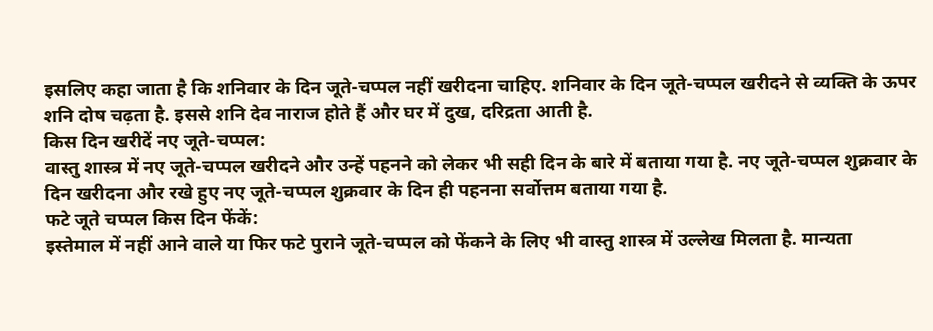इसलिए कहा जाता है कि शनिवार के दिन जूते-चप्पल नहीं खरीदना चाहिए. शनिवार के दिन जूते-चप्पल खरीदने से व्यक्ति के ऊपर शनि दोष चढ़ता है. इससे शनि देव नाराज होते हैं और घर में दुख, दरिद्रता आती है.
किस दिन खरीदें नए जूते-चप्पल:
वास्तु शास्त्र में नए जूते-चप्पल खरीदने और उन्हें पहनने को लेकर भी सही दिन के बारे में बताया गया है. नए जूते-चप्पल शुक्रवार के दिन खरीदना और रखे हुए नए जूते-चप्पल शुक्रवार के दिन ही पहनना सर्वोत्तम बताया गया है.
फटे जूते चप्पल किस दिन फेंकें:
इस्तेमाल में नहीं आने वाले या फिर फटे पुराने जूते-चप्पल को फेंकने के लिए भी वास्तु शास्त्र में उल्लेख मिलता है. मान्यता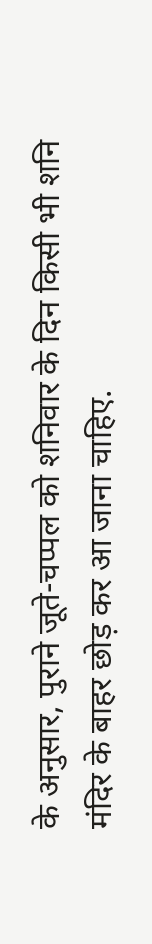के अनुसार, पुराने जूते-चप्पल को शनिवार के दिन किसी भी शनि मंदिर के बाहर छोड़ कर आ जाना चाहिए.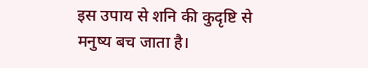इस उपाय से शनि की कुदृष्टि से मनुष्य बच जाता है।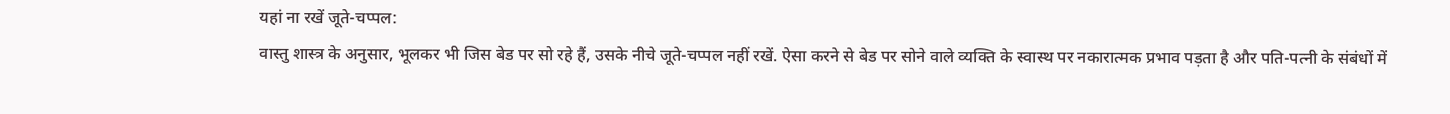यहां ना रखें जूते-चप्पल:
वास्तु शास्त्र के अनुसार, भूलकर भी जिस बेड पर सो रहे हैं, उसके नीचे जूते-चप्पल नहीं रखें. ऐसा करने से बेड पर सोने वाले व्यक्ति के स्वास्थ पर नकारात्मक प्रभाव पड़ता है और पति-पत्नी के संबंधों में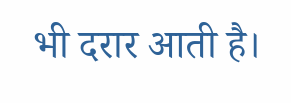भी दरार आती है।